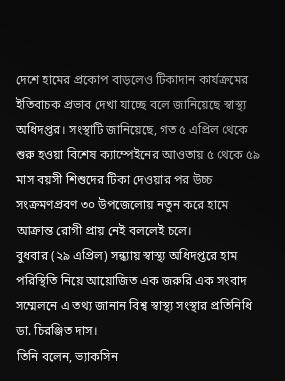দেশে হামের প্রকোপ বাড়লেও টিকাদান কার্যক্রমের ইতিবাচক প্রভাব দেখা যাচ্ছে বলে জানিয়েছে স্বাস্থ্য অধিদপ্তর। সংস্থাটি জানিয়েছে, গত ৫ এপ্রিল থেকে শুরু হওয়া বিশেষ ক্যাম্পেইনের আওতায় ৫ থেকে ৫৯ মাস বয়সী শিশুদের টিকা দেওয়ার পর উচ্চ সংক্রমণপ্রবণ ৩০ উপজেলোয় নতুন করে হামে আক্রান্ত রোগী প্রায় নেই বললেই চলে।
বুধবার (২৯ এপ্রিল) সন্ধ্যায় স্বাস্থ্য অধিদপ্তরে হাম পরিস্থিতি নিয়ে আয়োজিত এক জরুরি এক সংবাদ সম্মেলনে এ তথ্য জানান বিশ্ব স্বাস্থ্য সংস্থার প্রতিনিধি ডা. চিরঞ্জিত দাস।
তিনি বলেন, ভ্যাকসিন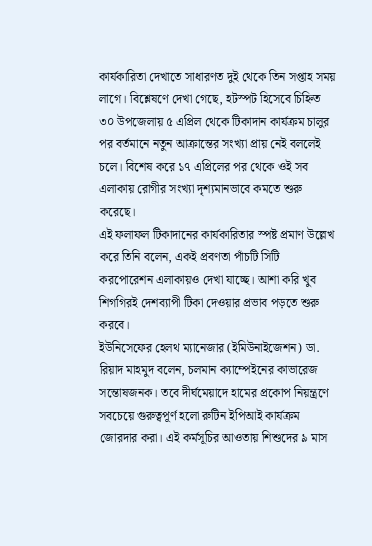কার্যকারিতা দেখাতে সাধারণত দুই থেকে তিন সপ্তাহ সময় লাগে। বিশ্লেষণে দেখা গেছে, হটস্পট হিসেবে চিহ্নিত ৩০ উপজেলায় ৫ এপ্রিল থেকে টিকাদান কার্যক্রম চালুর পর বর্তমানে নতুন আক্রান্তের সংখ্যা প্রায় নেই বললেই চলে। বিশেষ করে ১৭ এপ্রিলের পর থেকে ওই সব এলাকায় রোগীর সংখ্যা দৃশ্যমানভাবে কমতে শুরু করেছে।
এই ফলাফল টিকাদানের কার্যকারিতার স্পষ্ট প্রমাণ উল্লেখ করে তিনি বলেন, একই প্রবণতা পাঁচটি সিটি করপোরেশন এলাকায়ও দেখা যাচ্ছে। আশা করি খুব শিগগিরই দেশব্যাপী টিকা দেওয়ার প্রভাব পড়তে শুরু করবে।
ইউনিসেফের হেলথ ম্যানেজার (ইমিউনাইজেশন) ডা. রিয়াদ মাহমুদ বলেন, চলমান ক্যাম্পেইনের কাভারেজ সন্তোষজনক। তবে দীর্ঘমেয়াদে হামের প্রকোপ নিয়ন্ত্রণে সবচেয়ে গুরুত্বপূর্ণ হলো রুটিন ইপিআই কার্যক্রম জোরদার করা। এই কর্মসূচির আওতায় শিশুদের ৯ মাস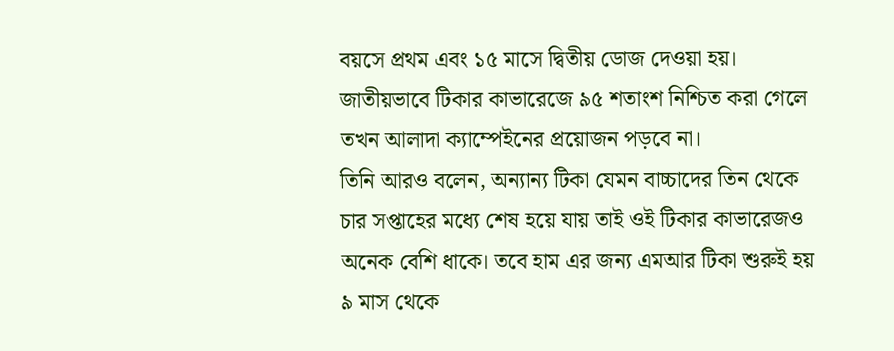বয়সে প্রথম এবং ১৫ মাসে দ্বিতীয় ডোজ দেওয়া হয়। জাতীয়ভাবে টিকার কাভারেজে ৯৫ শতাংশ নিশ্চিত করা গেলে তখন আলাদা ক্যাম্পেইনের প্রয়োজন পড়বে না।
তিনি আরও বলেন, অন্যান্য টিকা যেমন বাচ্চাদের তিন থেকে চার সপ্তাহের মধ্যে শেষ হয়ে যায় তাই ওই টিকার কাভারেজও অনেক বেশি ধাকে। তবে হাম এর জন্য এমআর টিকা শুরুই হয় ৯ মাস থেকে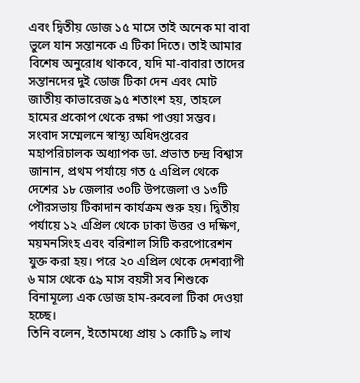এবং দ্বিতীয় ডোজ ১৫ মাসে তাই অনেক মা বাবা ভুলে যান সন্তানকে এ টিকা দিতে। তাই আমার বিশেষ অনুরোধ থাকবে, যদি মা-বাবারা তাদের সন্তানদের দুই ডোজ টিকা দেন এবং মোট জাতীয় কাভারেজ ৯৫ শতাংশ হয়, তাহলে হামের প্রকোপ থেকে রক্ষা পাওয়া সম্ভব।
সংবাদ সম্মেলনে স্বাস্থ্য অধিদপ্তরের মহাপরিচালক অধ্যাপক ডা. প্রভাত চন্দ্র বিশ্বাস জানান, প্রথম পর্যায়ে গত ৫ এপ্রিল থেকে দেশের ১৮ জেলার ৩০টি উপজেলা ও ১৩টি পৌরসভায় টিকাদান কার্যক্রম শুরু হয়। দ্বিতীয় পর্যায়ে ১২ এপ্রিল থেকে ঢাকা উত্তর ও দক্ষিণ, ময়মনসিংহ এবং বরিশাল সিটি করপোরেশন যুক্ত করা হয়। পরে ২০ এপ্রিল থেকে দেশব্যাপী ৬ মাস থেকে ৫৯ মাস বয়সী সব শিশুকে বিনামূল্যে এক ডোজ হাম-রুবেলা টিকা দেওয়া হচ্ছে।
তিনি বলেন, ইতোমধ্যে প্রায় ১ কোটি ৯ লাখ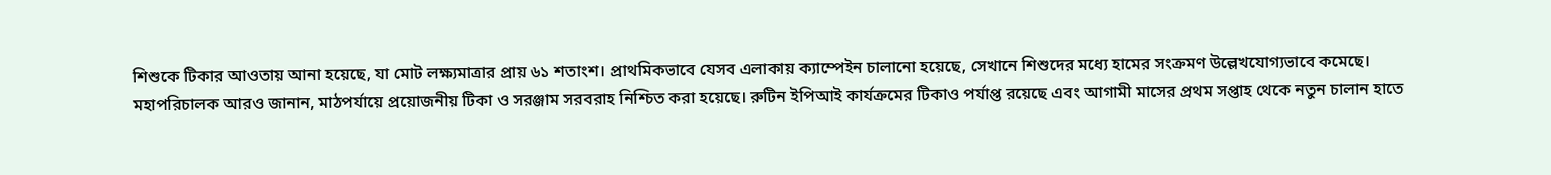শিশুকে টিকার আওতায় আনা হয়েছে, যা মোট লক্ষ্যমাত্রার প্রায় ৬১ শতাংশ। প্রাথমিকভাবে যেসব এলাকায় ক্যাম্পেইন চালানো হয়েছে, সেখানে শিশুদের মধ্যে হামের সংক্রমণ উল্লেখযোগ্যভাবে কমেছে।
মহাপরিচালক আরও জানান, মাঠপর্যায়ে প্রয়োজনীয় টিকা ও সরঞ্জাম সরবরাহ নিশ্চিত করা হয়েছে। রুটিন ইপিআই কার্যক্রমের টিকাও পর্যাপ্ত রয়েছে এবং আগামী মাসের প্রথম সপ্তাহ থেকে নতুন চালান হাতে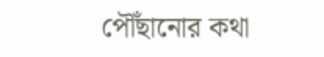পৌঁছানোর কথা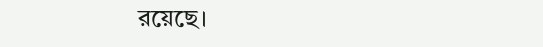রয়েছে।